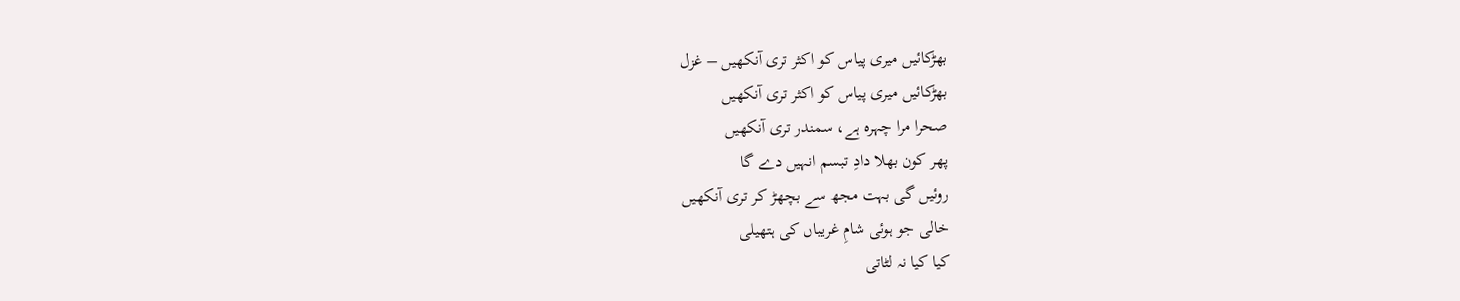بھڑکائیں میری پیاس کو اکثر تری آنکھیں – غزل
بھڑکائیں میری پیاس کو اکثر تری آنکھیں
صحرا مرا چہرہ ہے، سمندر تری آنکھیں
پھر کون بھلا دادِ تبسم انہیں دے گا
روئیں گی بہت مجھ سے بچھڑ کر تری آنکھیں
خالی جو ہوئی شامِ غریباں کی ہتھیلی
کیا کیا نہ لٹاتی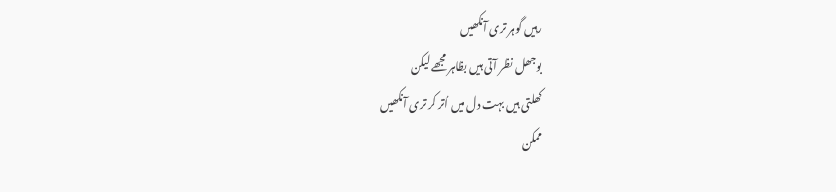رہیں گوہر تری آنکھیں
بوجھل نظر آتی ہیں بظاہر مجھے لیکن
کھلتی ہیں بہت دل میں اُتر کر تری آنکھیں
ممکن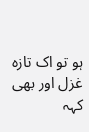ہو تو اک تازہ غزل اور بھی کہہ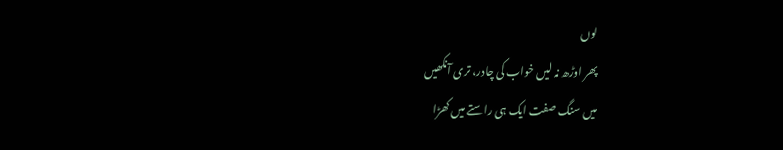لوں
پھر اوڑھ نہ لیں خواب کی چادر، تری آنکھیں
میں سنگ صفت ایک ہی راستے میں کھڑا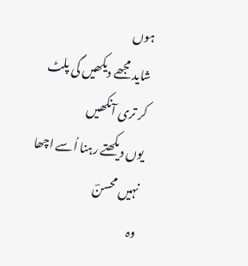ہوں
شاید مجھے دیکھیں گی پلٹ کر تری آنکھیں
یوں دیکھتے رہنا اُسے اچھا نہیں محسنؔ
وہ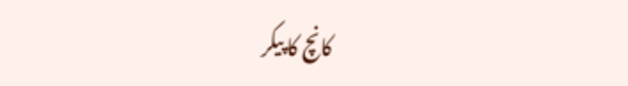کانچ کا پیکر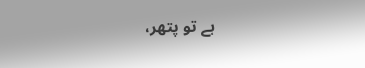ہے تو پتھر،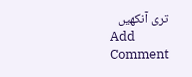تری آنکھیں
Add Comment